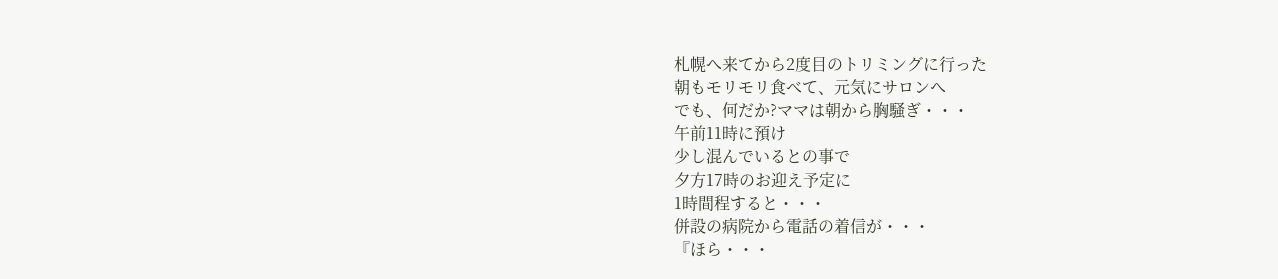札幌へ来てから2度目のトリミングに行った
朝もモリモリ食べて、元気にサロンへ
でも、何だか?ママは朝から胸騒ぎ・・・
午前11時に預け
少し混んでいるとの事で
夕方17時のお迎え予定に
1時間程すると・・・
併設の病院から電話の着信が・・・
『ほら・・・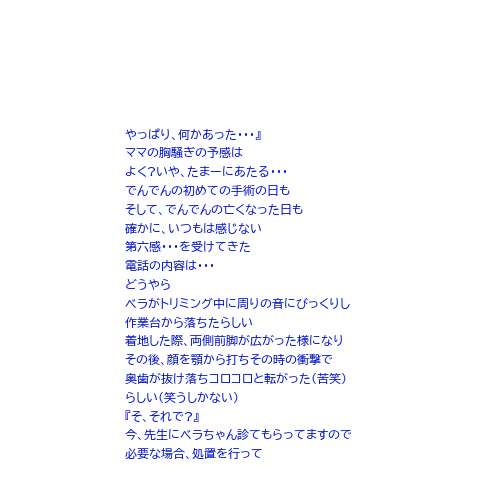やっぱり、何かあった・・・』
ママの胸騒ぎの予感は
よく?いや、たまーにあたる・・・
でんでんの初めての手術の日も
そして、でんでんの亡くなった日も
確かに、いつもは感じない
第六感・・・を受けてきた
電話の内容は・・・
どうやら
ベラがトリミング中に周りの音にびっくりし
作業台から落ちたらしい
着地した際、両側前脚が広がった様になり
その後、顔を顎から打ちその時の衝撃で
奥歯が抜け落ちコロコロと転がった(苦笑)
らしい(笑うしかない)
『そ、それで?』
今、先生にベラちゃん診てもらってますので必要な場合、処置を行って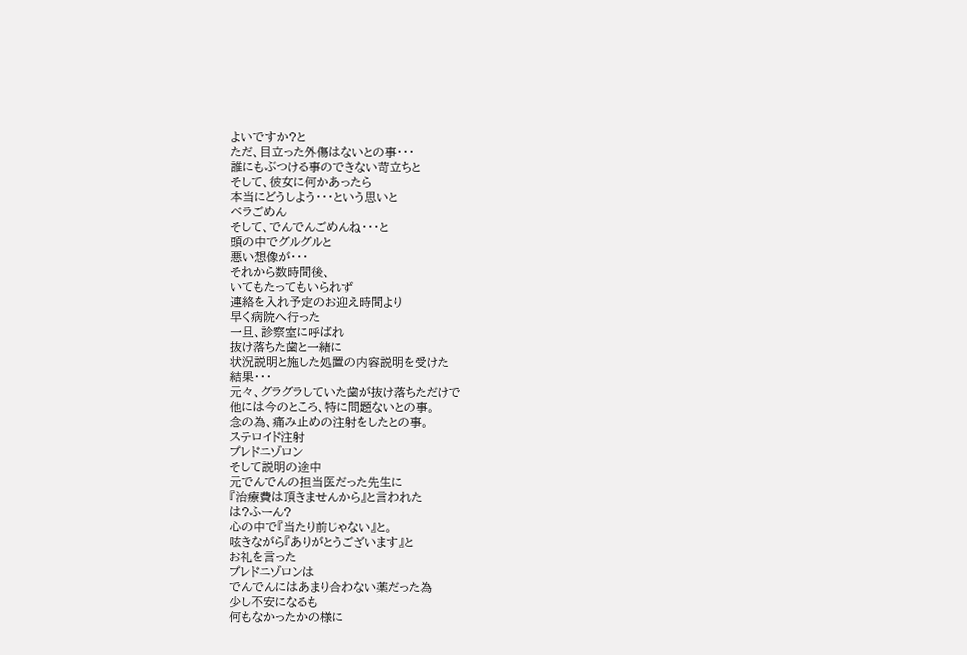よいですか?と
ただ、目立った外傷はないとの事・・・
誰にもぶつける事のできない苛立ちと
そして、彼女に何かあったら
本当にどうしよう・・・という思いと
ベラごめん
そして、でんでんごめんね・・・と
頭の中でグルグルと
悪い想像が・・・
それから数時間後、
いてもたってもいられず
連絡を入れ予定のお迎え時間より
早く病院へ行った
一旦、診察室に呼ばれ
抜け落ちた歯と一緒に
状況説明と施した処置の内容説明を受けた
結果・・・
元々、グラグラしていた歯が抜け落ちただけで
他には今のところ、特に問題ないとの事。
念の為、痛み止めの注射をしたとの事。
ステロイド注射
プレドニゾロン
そして説明の途中
元でんでんの担当医だった先生に
『治療費は頂きませんから』と言われた
は?ふーん?
心の中で『当たり前じゃない』と。
呟きながら『ありがとうございます』と
お礼を言った
プレドニゾロンは
でんでんにはあまり合わない薬だった為
少し不安になるも
何もなかったかの様に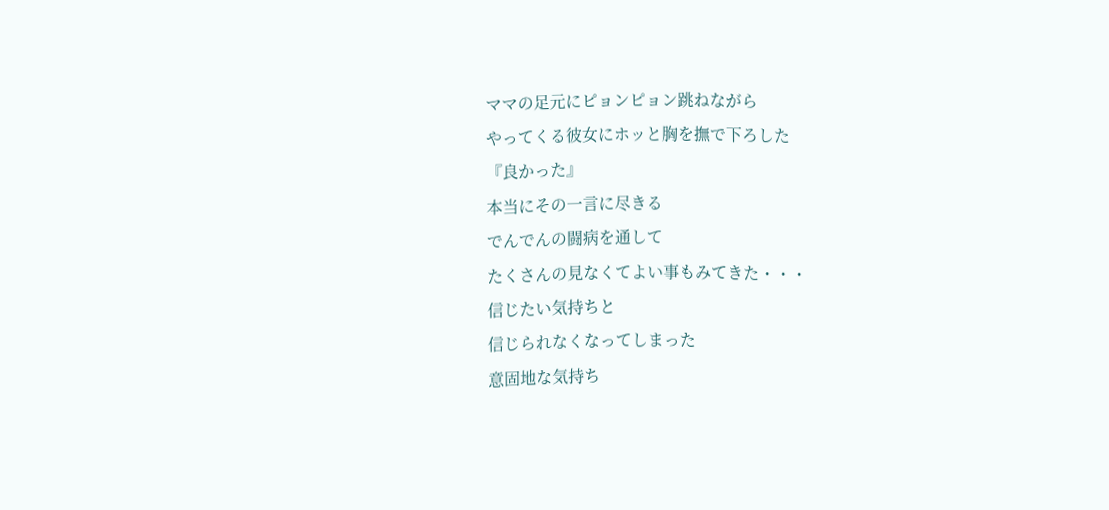ママの足元にピョンピョン跳ねながら
やってくる彼女にホッと胸を撫で下ろした
『良かった』
本当にその一言に尽きる
でんでんの闘病を通して
たくさんの見なくてよい事もみてきた・・・
信じたい気持ちと
信じられなくなってしまった
意固地な気持ち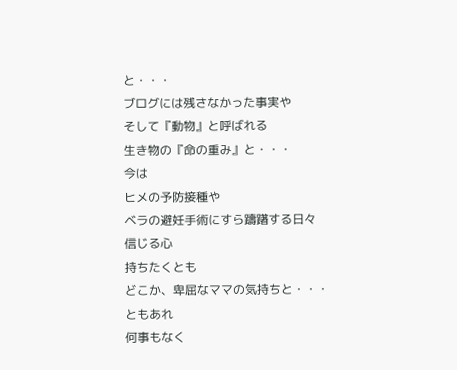と・・・
ブログには残さなかった事実や
そして『動物』と呼ばれる
生き物の『命の重み』と・・・
今は
ヒメの予防接種や
ベラの避妊手術にすら躊躇する日々
信じる心
持ちたくとも
どこか、卑屈なママの気持ちと・・・
ともあれ
何事もなく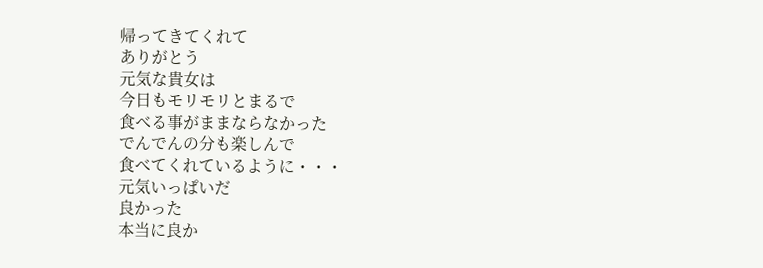帰ってきてくれて
ありがとう
元気な貴女は
今日もモリモリとまるで
食べる事がままならなかった
でんでんの分も楽しんで
食べてくれているように・・・
元気いっぱいだ
良かった
本当に良か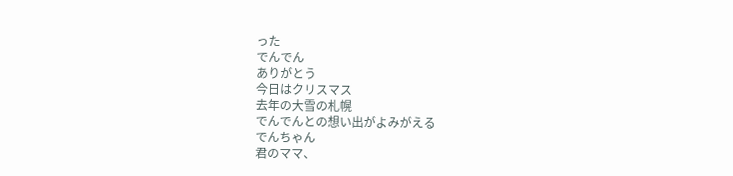った
でんでん
ありがとう
今日はクリスマス
去年の大雪の札幌
でんでんとの想い出がよみがえる
でんちゃん
君のママ、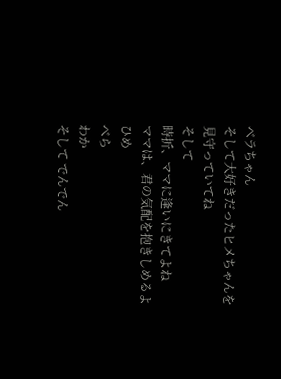ベラちゃん
そして大好きだったヒメちゃんを
見守っていてね
そして
時折、ママに逢いにきてよね
ママは、君の気配を抱きしめるよ
ひめ
べら
わか
そして でんでん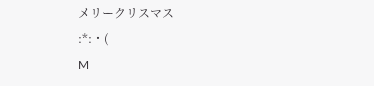メリークリスマス
:*:・(
M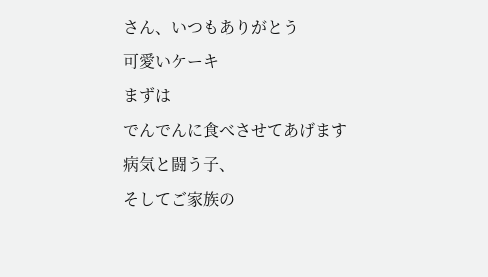さん、いつもありがとう
可愛いケーキ
まずは
でんでんに食べさせてあげます
病気と闘う子、
そしてご家族の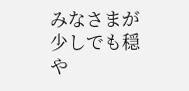みなさまが
少しでも穏や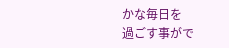かな毎日を
過ごす事がで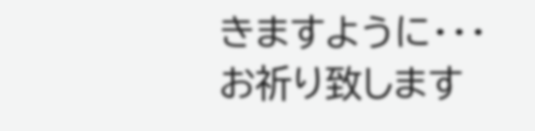きますように・・・
お祈り致します